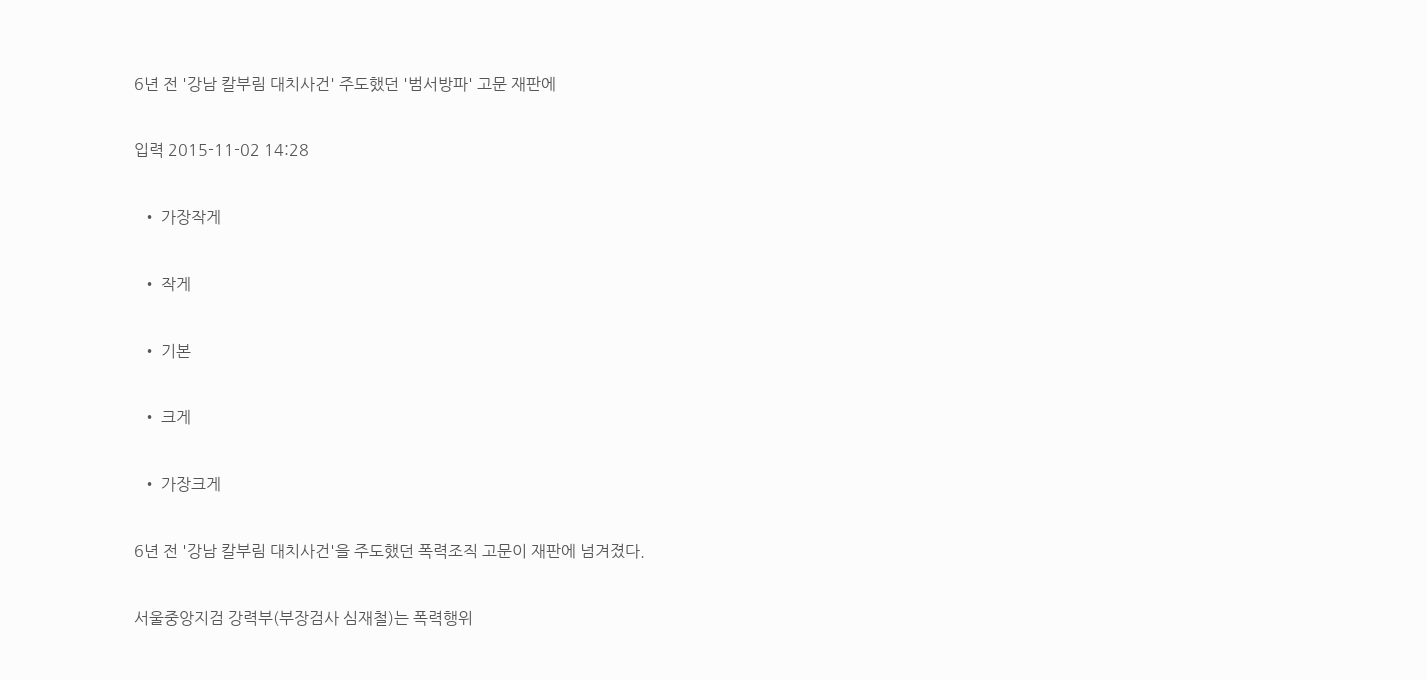6년 전 '강남 칼부림 대치사건' 주도했던 '범서방파' 고문 재판에

입력 2015-11-02 14:28

  • 가장작게

  • 작게

  • 기본

  • 크게

  • 가장크게

6년 전 '강남 칼부림 대치사건'을 주도했던 폭력조직 고문이 재판에 넘겨졌다.

서울중앙지검 강력부(부장검사 심재철)는 폭력행위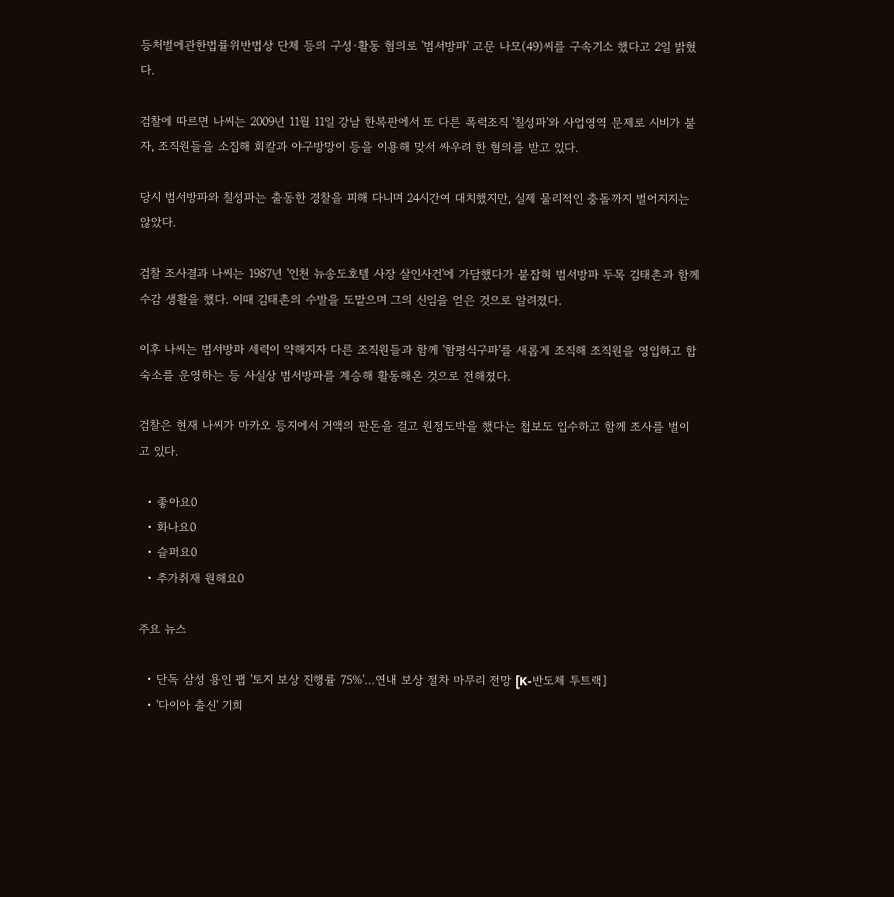등처벌에관한법률위반법상 단체 등의 구성·활동 혐의로 '범서방파' 고문 나모(49)씨를 구속기소 했다고 2일 밝혔다.

검찰에 따르면 나씨는 2009년 11월 11일 강남 한복판에서 또 다른 폭력조직 '칠성파'와 사업영역 문제로 시비가 붙자, 조직원들을 소집해 회칼과 야구방망이 등을 이용해 맞서 싸우려 한 혐의를 받고 있다.

당시 범서방파와 칠성파는 출동한 경찰을 피해 다니며 24시간여 대치했지만, 실제 물리적인 충돌까지 벌어지지는 않았다.

검찰 조사결과 나씨는 1987년 '인천 뉴송도호텔 사장 살인사건'에 가담했다가 붙잡혀 범서방파 두목 김태촌과 함께 수감 생활을 했다. 이때 김태촌의 수발을 도맡으며 그의 신임을 얻은 것으로 알려졌다.

이후 나씨는 범서방파 세력이 약해지자 다른 조직원들과 함께 '함평식구파'를 새롭게 조직해 조직원을 영입하고 합숙소를 운영하는 등 사실상 범서방파를 계승해 활동해온 것으로 전해졌다.

검찰은 현재 나씨가 마카오 등지에서 거액의 판돈을 걸고 원정도박을 했다는 첩보도 입수하고 함께 조사를 벌이고 있다.

  • 좋아요0
  • 화나요0
  • 슬퍼요0
  • 추가취재 원해요0

주요 뉴스

  • 단독 삼성 용인 팹 '토지 보상 진행률 75%'…연내 보상 절차 마무리 전망 [K-반도체 투트랙]
  • '다이아 출신' 기희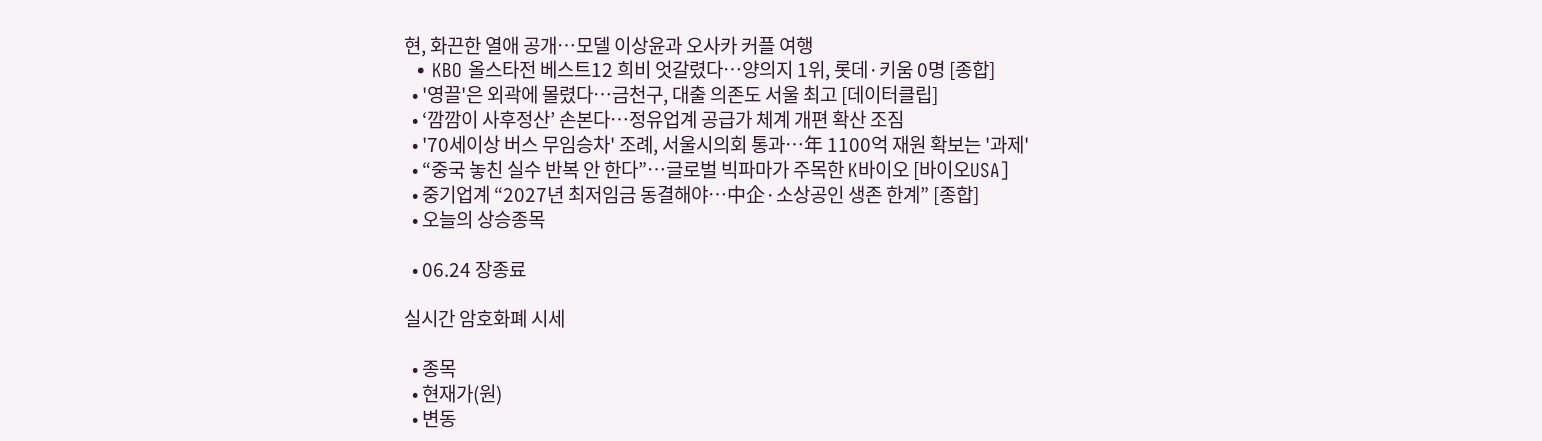현, 화끈한 열애 공개⋯모델 이상윤과 오사카 커플 여행
  • KBO 올스타전 베스트12 희비 엇갈렸다⋯양의지 1위, 롯데·키움 0명 [종합]
  • '영끌'은 외곽에 몰렸다…금천구, 대출 의존도 서울 최고 [데이터클립]
  • ‘깜깜이 사후정산’ 손본다…정유업계 공급가 체계 개편 확산 조짐
  • '70세이상 버스 무임승차' 조례, 서울시의회 통과…年 1100억 재원 확보는 '과제'
  • “중국 놓친 실수 반복 안 한다”…글로벌 빅파마가 주목한 K바이오 [바이오USA]
  • 중기업계 “2027년 최저임금 동결해야…中企·소상공인 생존 한계” [종합]
  • 오늘의 상승종목

  • 06.24 장종료

실시간 암호화폐 시세

  • 종목
  • 현재가(원)
  • 변동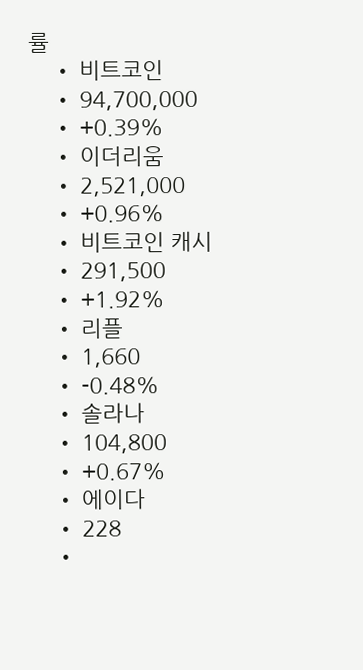률
    • 비트코인
    • 94,700,000
    • +0.39%
    • 이더리움
    • 2,521,000
    • +0.96%
    • 비트코인 캐시
    • 291,500
    • +1.92%
    • 리플
    • 1,660
    • -0.48%
    • 솔라나
    • 104,800
    • +0.67%
    • 에이다
    • 228
    •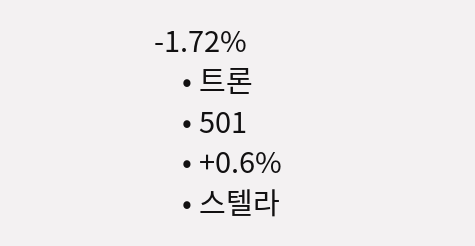-1.72%
    • 트론
    • 501
    • +0.6%
    • 스텔라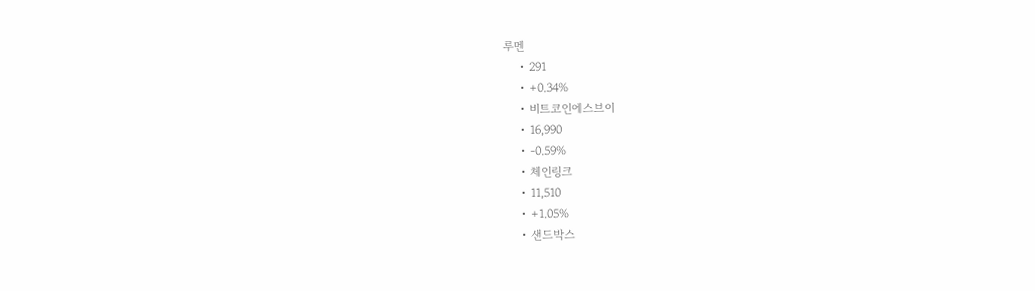루멘
    • 291
    • +0.34%
    • 비트코인에스브이
    • 16,990
    • -0.59%
    • 체인링크
    • 11,510
    • +1.05%
    • 샌드박스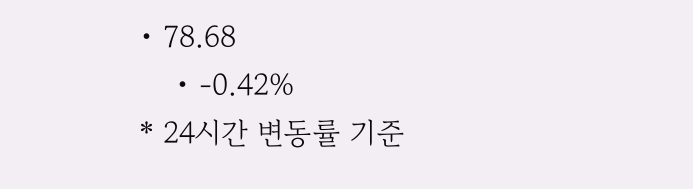• 78.68
    • -0.42%
* 24시간 변동률 기준